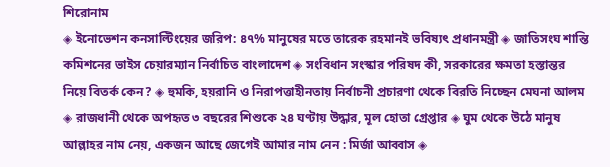শিরোনাম
◈ ইনোভেশন কনসাল্টিংয়ের জরিপ: ৪৭% মানুষের মতে তারেক রহমানই ভবিষ্যৎ প্রধানমন্ত্রী ◈ জাতিসংঘ শান্তি কমিশনের ভাইস চেয়ারম্যান নির্বাচিত বাংলাদেশ ◈ সংবিধান সংস্কার পরিষদ কী, সরকারের ক্ষমতা হস্তান্তর নিয়ে বিতর্ক কেন? ◈ হুমকি, হয়রানি ও নিরাপত্তাহীনতায় নির্বাচনী প্রচারণা থেকে বিরতি নিচ্ছেন মেঘনা আলম ◈ রাজধানী থেকে অপহৃত ৩ বছরের শিশুকে ২৪ ঘণ্টায় উদ্ধার, মূল হোতা গ্রেপ্তার ◈ ঘুম থেকে উঠে মানুষ আল্লাহর নাম নেয়, একজন আছে জেগেই আমার নাম নেন : মির্জা আব্বাস ◈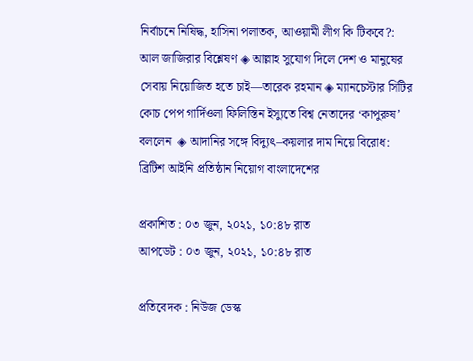নির্বাচনে নিষিদ্ধ, হাসিনা পলাতক, আওয়ামী লীগ কি টিকবে?: আল জাজিরার বিশ্লেষণ ◈ আল্লাহ সুযোগ দিলে দেশ ও মানুষের সেবায় নিয়োজিত হতে চাই—তারেক রহমান ◈ ম‌্যান‌চেস্টার সি‌টির কোচ পেপ গা‌র্দিওলা ফিলিস্তিন ইস্যুতে বিশ্ব নেতাদের ‘কাপুরুষ’ বললেন  ◈ আদানির সঙ্গে বিদ্যুৎ–কয়লার দাম নিয়ে বিরোধ: ব্রিটিশ আইনি প্রতিষ্ঠান নিয়োগ বাংলাদেশের

প্রকাশিত : ০৩ জুন, ২০২১, ১০:৪৮ রাত
আপডেট : ০৩ জুন, ২০২১, ১০:৪৮ রাত

প্রতিবেদক : নিউজ ডেস্ক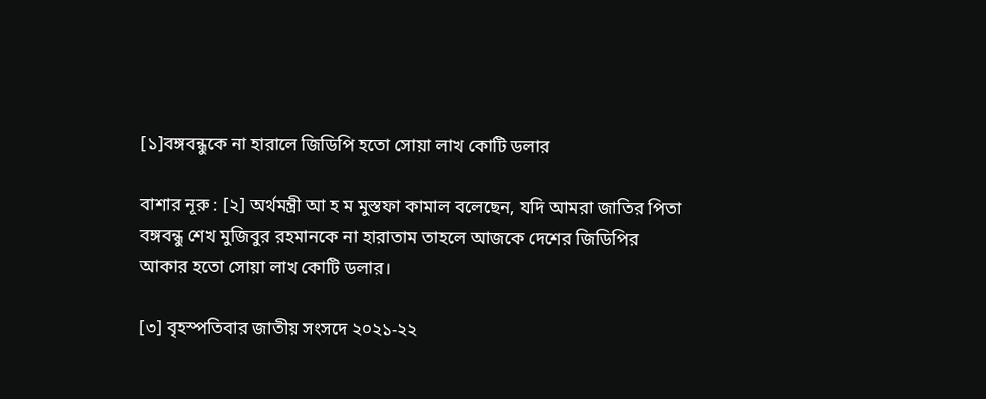[১]বঙ্গবন্ধুকে না হারালে জিডিপি হতো সোয়া লাখ কোটি ডলার

বাশার নূরু : [২] অর্থমন্ত্রী আ হ ম মুস্তফা কামাল বলেছেন, যদি আমরা জাতির পিতা বঙ্গবন্ধু শেখ মুজিবুর রহমানকে না হারাতাম তাহলে আজকে দেশের জিডিপির আকার হতো সোয়া লাখ কোটি ডলার।

[৩] বৃহস্পতিবার জাতীয় সংসদে ২০২১-২২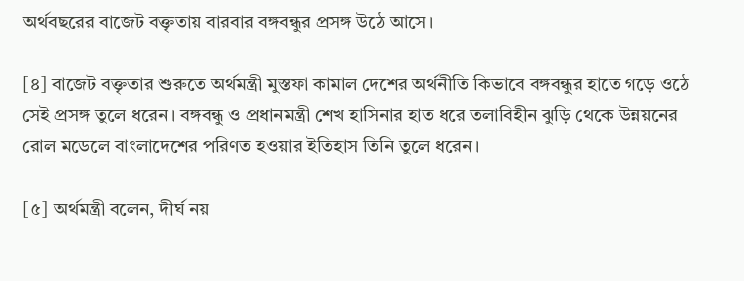অর্থবছরের বাজেট বক্তৃতায় বারবার বঙ্গবন্ধুর প্রসঙ্গ উঠে আসে।

[৪] বাজেট বক্তৃতার শুরুতে অর্থমন্ত্রী মুস্তফা কামাল দেশের অর্থনীতি কিভাবে বঙ্গবন্ধুর হাতে গড়ে ওঠে সেই প্রসঙ্গ তুলে ধরেন। বঙ্গবন্ধু ও প্রধানমন্ত্রী শেখ হাসিনার হাত ধরে তলাবিহীন ঝুড়ি থেকে উন্নয়নের রোল মডেলে বাংলাদেশের পরিণত হওয়ার ইতিহাস তিনি তুলে ধরেন।

[৫] অর্থমন্ত্রী বলেন, দীর্ঘ নয়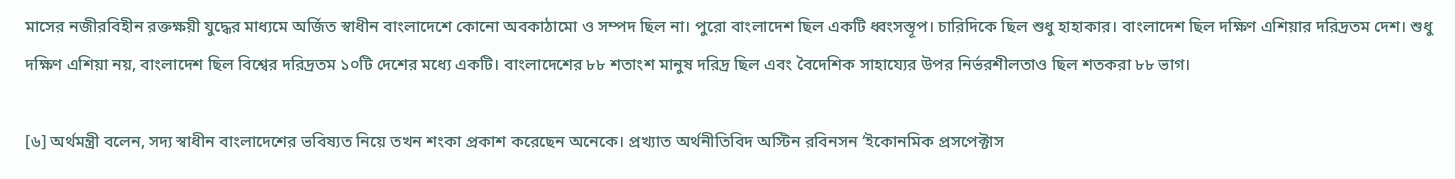মাসের নজীরবিহীন রক্তক্ষয়ী যুদ্ধের মাধ্যমে অর্জিত স্বাধীন বাংলাদেশে কোনো অবকাঠামো ও সম্পদ ছিল না। পুরো বাংলাদেশ ছিল একটি ধ্বংসস্তূপ। চারিদিকে ছিল শুধু হাহাকার। বাংলাদেশ ছিল দক্ষিণ এশিয়ার দরিদ্রতম দেশ। শুধু দক্ষিণ এশিয়া নয়, বাংলাদেশ ছিল বিশ্বের দরিদ্রতম ১০টি দেশের মধ্যে একটি। বাংলাদেশের ৮৮ শতাংশ মানুষ দরিদ্র ছিল এবং বৈদেশিক সাহায্যের উপর নির্ভরশীলতাও ছিল শতকরা ৮৮ ভাগ।

[৬] অর্থমন্ত্রী বলেন, সদ্য স্বাধীন বাংলাদেশের ভবিষ্যত নিয়ে তখন শংকা প্রকাশ করেছেন অনেকে। প্রখ্যাত অর্থনীতিবিদ অস্টিন রবিনসন ‘ইকোনমিক প্রসপেক্টাস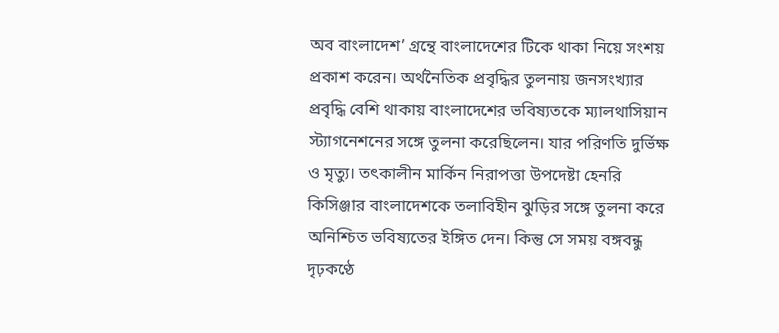অব বাংলাদেশ’ গ্রন্থে বাংলাদেশের টিকে থাকা নিয়ে সংশয় প্রকাশ করেন। অর্থনৈতিক প্রবৃদ্ধির তুলনায় জনসংখ্যার প্রবৃদ্ধি বেশি থাকায় বাংলাদেশের ভবিষ্যতকে ম্যালথাসিয়ান স্ট্যাগনেশনের সঙ্গে তুলনা করেছিলেন। যার পরিণতি দুর্ভিক্ষ ও মৃত্যু। তৎকালীন মার্কিন নিরাপত্তা উপদেষ্টা হেনরি কিসিঞ্জার বাংলাদেশকে তলাবিহীন ঝুড়ির সঙ্গে তুলনা করে অনিশ্চিত ভবিষ্যতের ইঙ্গিত দেন। কিন্তু সে সময় বঙ্গবন্ধু দৃঢ়কণ্ঠে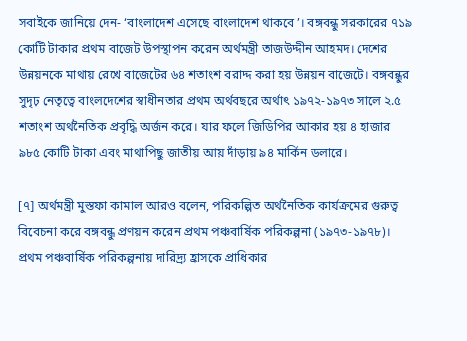সবাইকে জানিয়ে দেন- ‘বাংলাদেশ এসেছে বাংলাদেশ থাকবে’। বঙ্গবন্ধু সরকারের ৭১৯ কোটি টাকার প্রথম বাজেট উপস্থাপন করেন অর্থমন্ত্রী তাজউদ্দীন আহমদ। দেশের উন্নয়নকে মাথায় রেখে বাজেটের ৬৪ শতাংশ বরাদ্দ করা হয় উন্নয়ন বাজেটে। বঙ্গবন্ধুর সুদৃঢ় নেতৃত্বে বাংলদেশের স্বাধীনতার প্রথম অর্থবছরে অর্থাৎ ১৯৭২-১৯৭৩ সালে ২.৫ শতাংশ অর্থনৈতিক প্রবৃদ্ধি অর্জন করে। যার ফলে জিডিপির আকার হয় ৪ হাজার ৯৮৫ কোটি টাকা এবং মাথাপিছু জাতীয় আয় দাঁড়ায় ৯৪ মার্কিন ডলারে।

[৭] অর্থমন্ত্রী মুস্তফা কামাল আরও বলেন, পরিকল্পিত অর্থনৈতিক কার্যক্রমের গুরুত্ব বিবেচনা করে বঙ্গবন্ধু প্রণয়ন করেন প্রথম পঞ্চবার্ষিক পরিকল্পনা (১৯৭৩-১৯৭৮)। প্রথম পঞ্চবার্ষিক পরিকল্পনায় দারিদ্র্য হ্রাসকে প্রাধিকার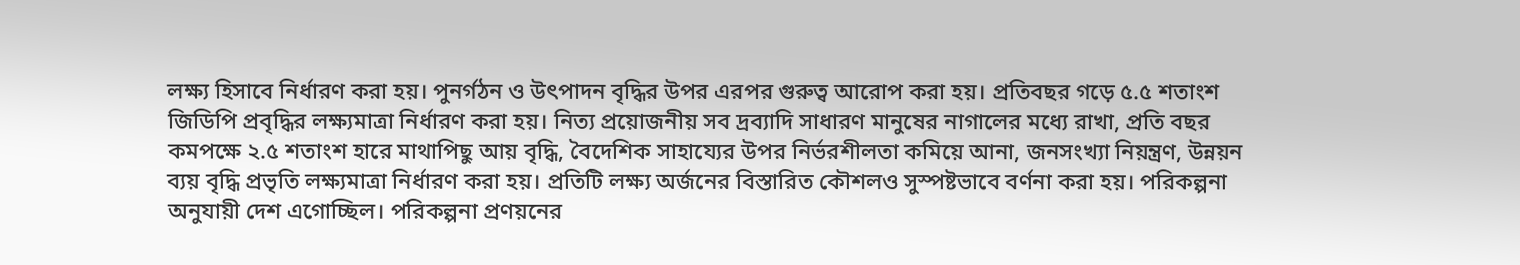লক্ষ্য হিসাবে নির্ধারণ করা হয়। পুনর্গঠন ও উৎপাদন বৃদ্ধির উপর এরপর গুরুত্ব আরোপ করা হয়। প্রতিবছর গড়ে ৫.৫ শতাংশ জিডিপি প্রবৃদ্ধির লক্ষ্যমাত্রা নির্ধারণ করা হয়। নিত্য প্রয়োজনীয় সব দ্রব্যাদি সাধারণ মানুষের নাগালের মধ্যে রাখা, প্রতি বছর কমপক্ষে ২.৫ শতাংশ হারে মাথাপিছু আয় বৃদ্ধি, বৈদেশিক সাহায্যের উপর নির্ভরশীলতা কমিয়ে আনা, জনসংখ্যা নিয়ন্ত্রণ, উন্নয়ন ব্যয় বৃদ্ধি প্রভৃতি লক্ষ্যমাত্রা নির্ধারণ করা হয়। প্রতিটি লক্ষ্য অর্জনের বিস্তারিত কৌশলও সুস্পষ্টভাবে বর্ণনা করা হয়। পরিকল্পনা অনুযায়ী দেশ এগোচ্ছিল। পরিকল্পনা প্রণয়নের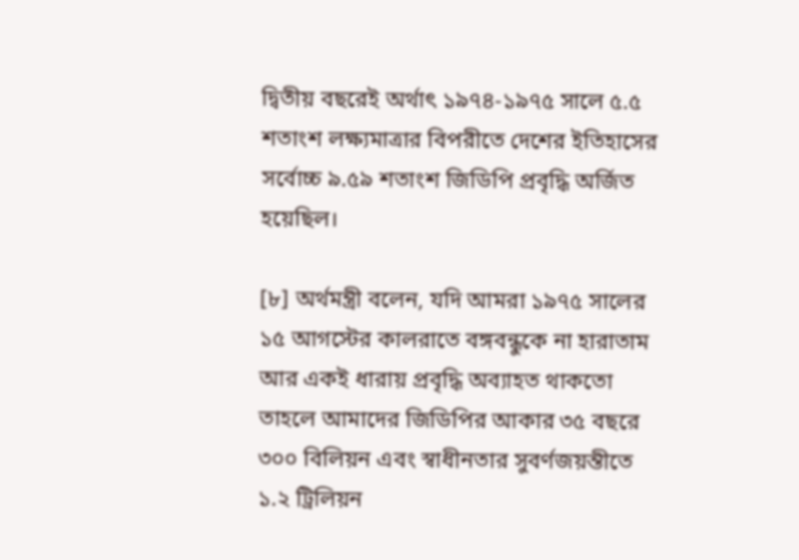দ্বিতীয় বছরেই অর্থাৎ ১৯৭৪-১৯৭৫ সালে ৫.৫ শতাংশ লক্ষ্যমাত্রার বিপরীতে দেশের ইতিহাসের সর্বোচ্চ ৯.৫৯ শতাংশ জিডিপি প্রবৃদ্ধি অর্জিত হয়েছিল।

[৮] অর্থমন্ত্রী বলেন, যদি আমরা ১৯৭৫ সালের ১৫ আগস্টের কালরাতে বঙ্গবন্ধুকে না হারাতাম আর একই ধারায় প্রবৃদ্ধি অব্যাহত থাকতো তাহলে আমাদের জিডিপির আকার ৩৫ বছরে ৩০০ বিলিয়ন এবং স্বাধীনতার সুবর্ণজয়ন্তীতে ১.২ ট্রিলিয়ন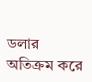ডলার অতিক্রম করে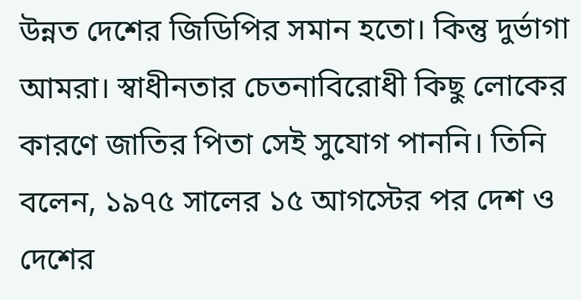উন্নত দেশের জিডিপির সমান হতো। কিন্তু দুর্ভাগা আমরা। স্বাধীনতার চেতনাবিরোধী কিছু লোকের কারণে জাতির পিতা সেই সুযোগ পাননি। তিনি বলেন, ১৯৭৫ সালের ১৫ আগস্টের পর দেশ ও দেশের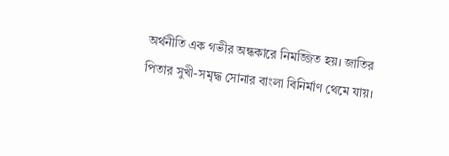অর্থনীতি এক গভীর অন্ধকারে নিমজ্জিত হয়। জাতির পিতার সুখী-সমৃদ্ধ সোনার বাংলা বিনির্মাণ থেমে যায়।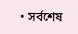• সর্বশেষ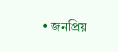• জনপ্রিয়